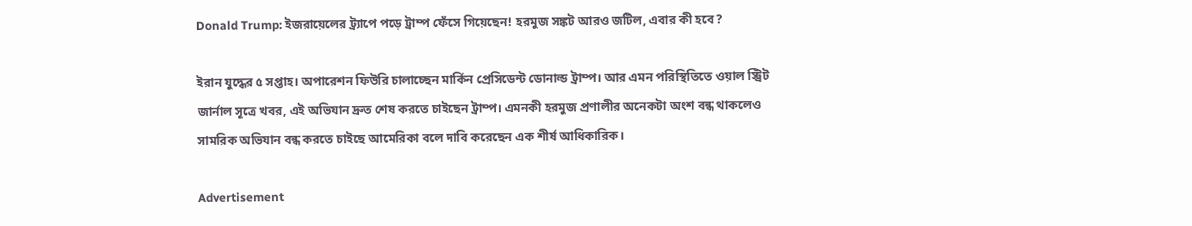Donald Trump: ইজরায়েলের ট্র্যাপে পড়ে ট্রাম্প ফেঁসে গিয়েছেন! হরমুজ সঙ্কট আরও জটিল, এবার কী হবে?

ইরান যুদ্ধের ৫ সপ্তাহ। অপারেশন ফিউরি চালাচ্ছেন মার্কিন প্রেসিডেন্ট ডোনাল্ড ট্রাম্প। আর এমন পরিস্থিতিতে ওয়াল স্ট্রিট জার্নাল সূত্রে খবর, এই অভিযান দ্রুত শেষ করতে চাইছেন ট্রাম্প। এমনকী হরমুজ প্রণালীর অনেকটা অংশ বন্ধ থাকলেও সামরিক অভিযান বন্ধ করতে চাইছে আমেরিকা বলে দাবি করেছেন এক শীর্ষ আধিকারিক।

Advertisement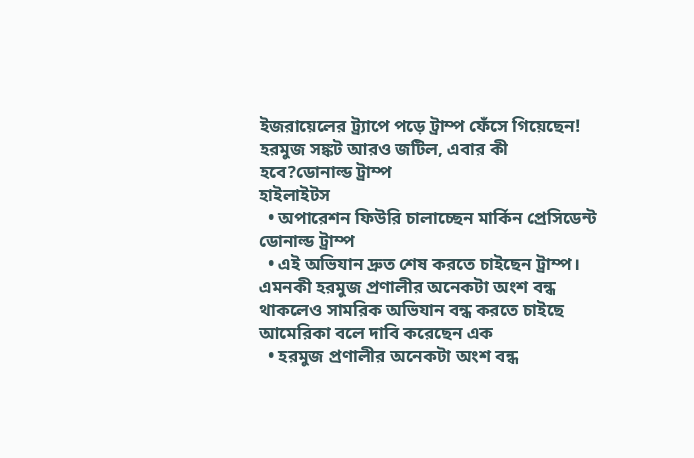ইজরায়েলের ট্র্যাপে পড়ে ট্রাম্প ফেঁসে গিয়েছেন! হরমুজ সঙ্কট আরও জটিল, এবার কী হবে?ডোনাল্ড ট্রাম্প
হাইলাইটস
  • অপারেশন ফিউরি চালাচ্ছেন মার্কিন প্রেসিডেন্ট ডোনাল্ড ট্রাম্প
  • এই অভিযান দ্রুত শেষ করতে চাইছেন ট্রাম্প। এমনকী হরমুজ প্রণালীর অনেকটা অংশ বন্ধ থাকলেও সামরিক অভিযান বন্ধ করতে চাইছে আমেরিকা বলে দাবি করেছেন এক
  • হরমুজ প্রণালীর অনেকটা অংশ বন্ধ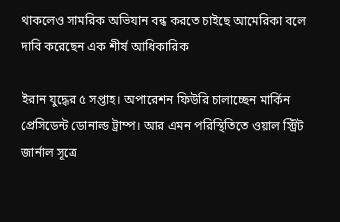থাকলেও সামরিক অভিযান বন্ধ করতে চাইছে আমেরিকা বলে দাবি করেছেন এক শীর্ষ আধিকারিক

ইরান যুদ্ধের ৫ সপ্তাহ। অপারেশন ফিউরি চালাচ্ছেন মার্কিন প্রেসিডেন্ট ডোনাল্ড ট্রাম্প। আর এমন পরিস্থিতিতে ওয়াল স্ট্রিট জার্নাল সূত্রে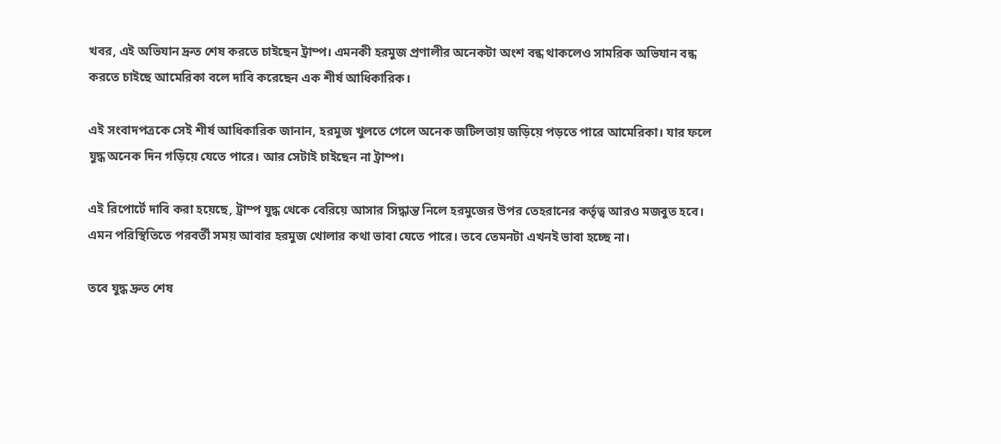খবর, এই অভিযান দ্রুত শেষ করতে চাইছেন ট্রাম্প। এমনকী হরমুজ প্রণালীর অনেকটা অংশ বন্ধ থাকলেও সামরিক অভিযান বন্ধ করতে চাইছে আমেরিকা বলে দাবি করেছেন এক শীর্ষ আধিকারিক।

এই সংবাদপত্রকে সেই শীর্ষ আধিকারিক জানান, হরমুজ খুলতে গেলে অনেক জটিলতায় জড়িয়ে পড়তে পারে আমেরিকা। যার ফলে যুদ্ধ অনেক দিন গড়িয়ে যেতে পারে। আর সেটাই চাইছেন না ট্রাম্প।

এই রিপোর্টে দাবি করা হয়েছে, ট্রাম্প যুদ্ধ থেকে বেরিয়ে আসার সিদ্ধান্ত নিলে হরমুজের উপর তেহরানের কর্তৃত্ব আরও মজবুত হবে। এমন পরিস্থিতিতে পরবর্তী সময় আবার হরমুজ খোলার কথা ভাবা যেতে পারে। তবে তেমনটা এখনই ভাবা হচ্ছে না।

তবে যুদ্ধ দ্রুত শেষ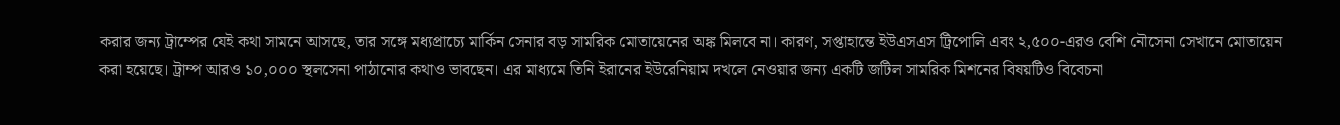করার জন্য ট্রাম্পের যেই কথা সামনে আসছে, তার সঙ্গে মধ্যপ্রাচ্যে মার্কিন সেনার বড় সামরিক মোতায়েনের অঙ্ক মিলবে না। কারণ, সপ্তাহান্তে ইউএসএস ট্রিপোলি এবং ২,৫০০-এরও বেশি নৌসেনা সেখানে মোতায়েন করা হয়েছে। ট্রাম্প আরও ১০,০০০ স্থলসেনা পাঠানোর কথাও ভাবছেন। এর মাধ্যমে তিনি ইরানের ইউরেনিয়াম দখলে নেওয়ার জন্য একটি জটিল সামরিক মিশনের বিষয়টিও বিবেচনা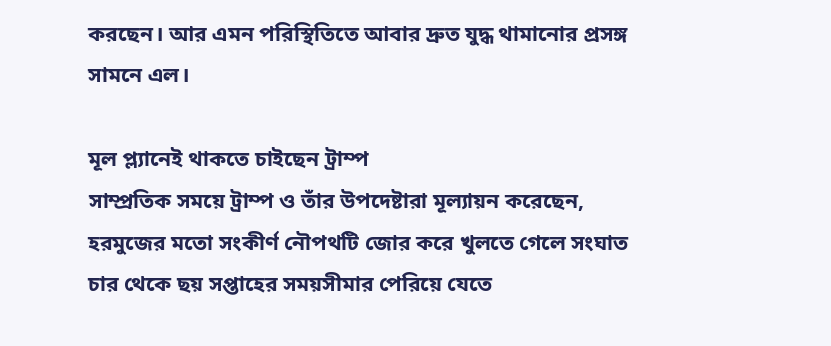করছেন। আর এমন পরিস্থিতিতে আবার দ্রুত যুদ্ধ থামানোর প্রসঙ্গ সামনে এল।

মূল প্ল্যানেই থাকতে চাইছেন ট্রাম্প
সাম্প্রতিক সময়ে ট্রাম্প ও তাঁর উপদেষ্টারা মূল্যায়ন করেছেন, হরমুজের মতো সংকীর্ণ নৌপথটি জোর করে খুলতে গেলে সংঘাত চার থেকে ছয় সপ্তাহের সময়সীমার পেরিয়ে যেতে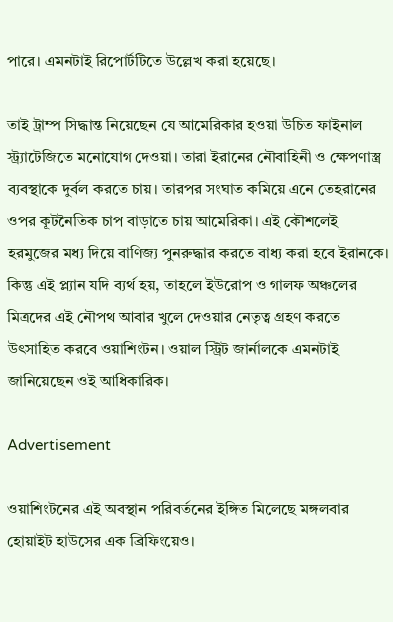পারে। এমনটাই রিপোর্টটিতে উল্লেখ করা হয়েছে।

তাই ট্রাম্প সিদ্ধান্ত নিয়েছেন যে আমেরিকার হওয়া উচিত ফাইনাল স্ট্র্যাটেজিতে মনোযোগ দেওয়া। তারা ইরানের নৌবাহিনী ও ক্ষেপণাস্ত্র ব্যবস্থাকে দুর্বল করতে চায়। তারপর সংঘাত কমিয়ে এনে তেহরানের ওপর কূটনৈতিক চাপ বাড়াতে চায় আমেরিকা। এই কৌশলেই হরমুজের মধ্য দিয়ে বাণিজ্য পুনরুদ্ধার করতে বাধ্য করা হবে ইরানকে। কিন্তু এই প্ল্যান যদি ব্যর্থ হয়, তাহলে ইউরোপ ও গালফ অঞ্চলের মিত্রদের এই নৌপথ আবার খুলে দেওয়ার নেতৃত্ব গ্রহণ করতে উৎসাহিত করবে ওয়াশিংটন। ওয়াল স্ট্রিট জার্নালকে এমনটাই জানিয়েছেন ওই আধিকারিক।

Advertisement

ওয়াশিংটনের এই অবস্থান পরিবর্তনের ইঙ্গিত মিলেছে মঙ্গলবার হোয়াইট হাউসের এক ব্রিফিংয়েও।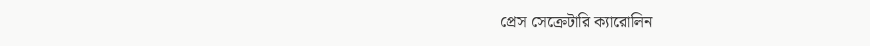প্রেস সেক্রেটারি ক্যারোলিন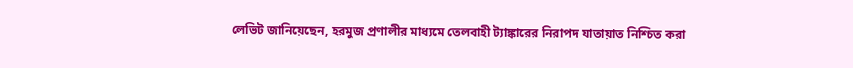লেভিট জানিয়েছেন, হরমুজ প্রণালীর মাধ্যমে তেলবাহী ট্যাঙ্কারের নিরাপদ যাতায়াত নিশ্চিত করা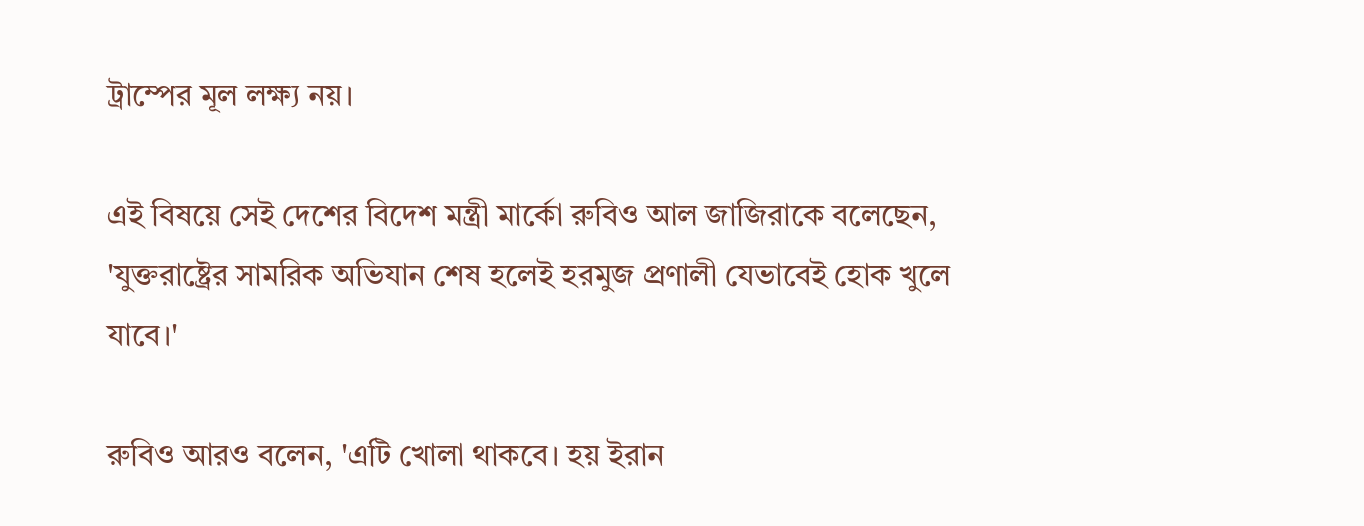ট্রাম্পের মূল লক্ষ্য নয়।

এই বিষয়ে সেই দেশের বিদেশ মন্ত্রী মার্কো রুবিও আল জাজিরাকে বলেছেন, 'যুক্তরাষ্ট্রের সামরিক অভিযান শেষ হলেই হরমুজ প্রণালী যেভাবেই হোক খুলে যাবে।'

রুবিও আরও বলেন, 'এটি খোলা থাকবে। হয় ইরান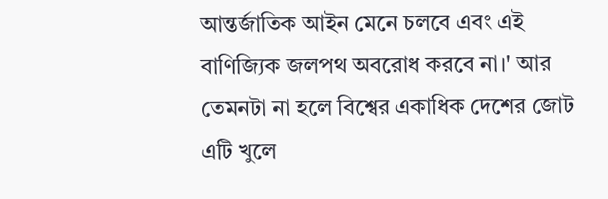আন্তর্জাতিক আইন মেনে চলবে এবং এই বাণিজ্যিক জলপথ অবরোধ করবে না।' আর তেমনটা না হলে বিশ্বের একাধিক দেশের জোট এটি খুলে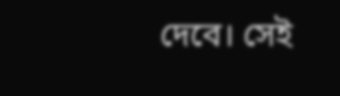দেবে। সেই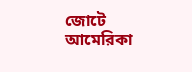জোটে আমেরিকা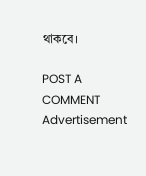থাকবে।

POST A COMMENT
Advertisement